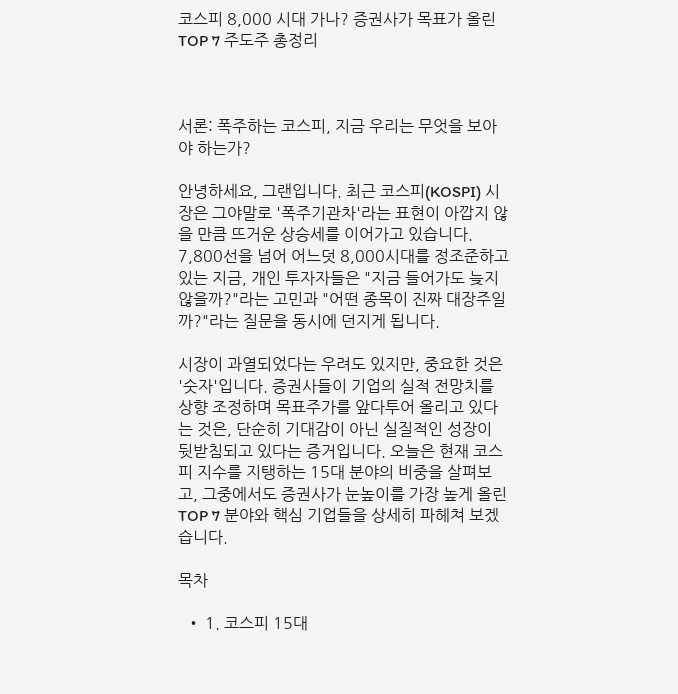코스피 8,000 시대 가나? 증권사가 목표가 올린 TOP 7 주도주 총정리



서론: 폭주하는 코스피, 지금 우리는 무엇을 보아야 하는가?

안녕하세요, 그랜입니다. 최근 코스피(KOSPI) 시장은 그야말로 '폭주기관차'라는 표현이 아깝지 않을 만큼 뜨거운 상승세를 이어가고 있습니다. 7,800선을 넘어 어느덧 8,000시대를 정조준하고 있는 지금, 개인 투자자들은 "지금 들어가도 늦지 않을까?"라는 고민과 "어떤 종목이 진짜 대장주일까?"라는 질문을 동시에 던지게 됩니다.

시장이 과열되었다는 우려도 있지만, 중요한 것은 '숫자'입니다. 증권사들이 기업의 실적 전망치를 상향 조정하며 목표주가를 앞다투어 올리고 있다는 것은, 단순히 기대감이 아닌 실질적인 성장이 뒷받침되고 있다는 증거입니다. 오늘은 현재 코스피 지수를 지탱하는 15대 분야의 비중을 살펴보고, 그중에서도 증권사가 눈높이를 가장 높게 올린 TOP 7 분야와 핵심 기업들을 상세히 파헤쳐 보겠습니다.

목차

  • 1. 코스피 15대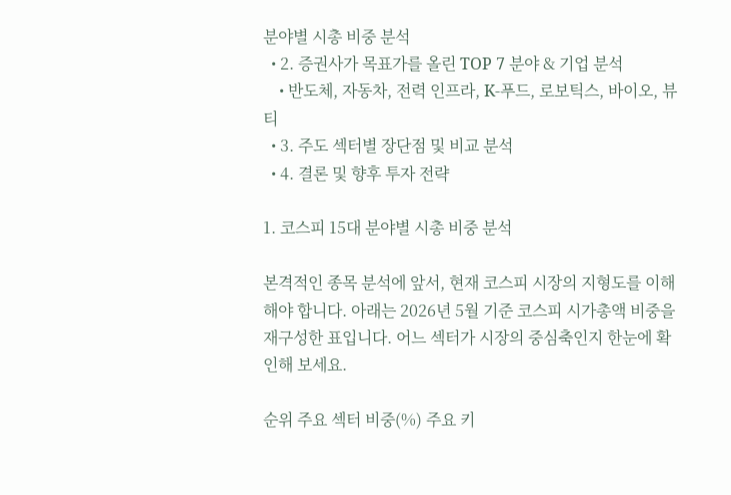분야별 시총 비중 분석
  • 2. 증권사가 목표가를 올린 TOP 7 분야 & 기업 분석
    • 반도체, 자동차, 전력 인프라, K-푸드, 로보틱스, 바이오, 뷰티
  • 3. 주도 섹터별 장단점 및 비교 분석
  • 4. 결론 및 향후 투자 전략

1. 코스피 15대 분야별 시총 비중 분석

본격적인 종목 분석에 앞서, 현재 코스피 시장의 지형도를 이해해야 합니다. 아래는 2026년 5월 기준 코스피 시가총액 비중을 재구성한 표입니다. 어느 섹터가 시장의 중심축인지 한눈에 확인해 보세요.

순위 주요 섹터 비중(%) 주요 키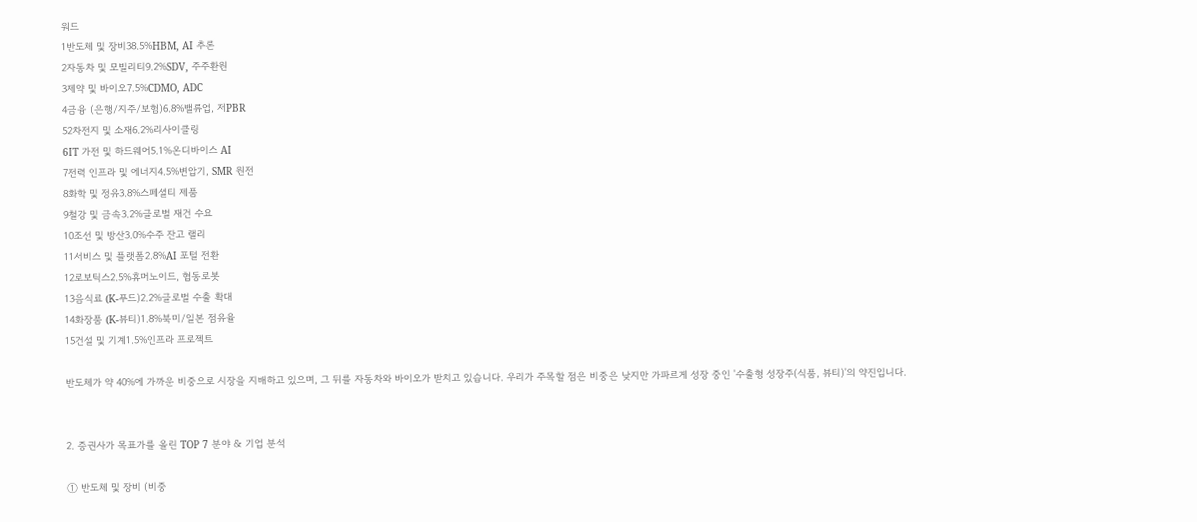워드
1반도체 및 장비38.5%HBM, AI 추론
2자동차 및 모빌리티9.2%SDV, 주주환원
3제약 및 바이오7.5%CDMO, ADC
4금융 (은행/지주/보험)6.8%밸류업, 저PBR
52차전지 및 소재6.2%리사이클링
6IT 가전 및 하드웨어5.1%온디바이스 AI
7전력 인프라 및 에너지4.5%변압기, SMR 원전
8화학 및 정유3.8%스페셜티 제품
9철강 및 금속3.2%글로벌 재건 수요
10조선 및 방산3.0%수주 잔고 랠리
11서비스 및 플랫폼2.8%AI 포털 전환
12로보틱스2.5%휴머노이드, 협동로봇
13음식료 (K-푸드)2.2%글로벌 수출 확대
14화장품 (K-뷰티)1.8%북미/일본 점유율
15건설 및 기계1.5%인프라 프로젝트

반도체가 약 40%에 가까운 비중으로 시장을 지배하고 있으며, 그 뒤를 자동차와 바이오가 받치고 있습니다. 우리가 주목할 점은 비중은 낮지만 가파르게 성장 중인 '수출형 성장주(식품, 뷰티)'의 약진입니다.


2. 증권사가 목표가를 올린 TOP 7 분야 & 기업 분석

① 반도체 및 장비 (비중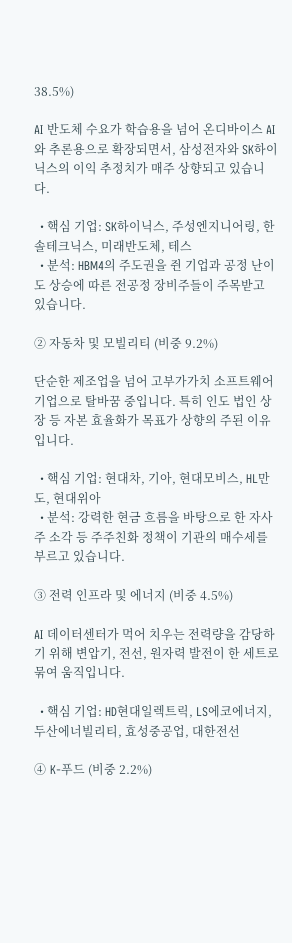38.5%)

AI 반도체 수요가 학습용을 넘어 온디바이스 AI와 추론용으로 확장되면서, 삼성전자와 SK하이닉스의 이익 추정치가 매주 상향되고 있습니다.

  • 핵심 기업: SK하이닉스, 주성엔지니어링, 한솔테크닉스, 미래반도체, 테스
  • 분석: HBM4의 주도권을 쥔 기업과 공정 난이도 상승에 따른 전공정 장비주들이 주목받고 있습니다.

② 자동차 및 모빌리티 (비중 9.2%)

단순한 제조업을 넘어 고부가가치 소프트웨어 기업으로 탈바꿈 중입니다. 특히 인도 법인 상장 등 자본 효율화가 목표가 상향의 주된 이유입니다.

  • 핵심 기업: 현대차, 기아, 현대모비스, HL만도, 현대위아
  • 분석: 강력한 현금 흐름을 바탕으로 한 자사주 소각 등 주주친화 정책이 기관의 매수세를 부르고 있습니다.

③ 전력 인프라 및 에너지 (비중 4.5%)

AI 데이터센터가 먹어 치우는 전력량을 감당하기 위해 변압기, 전선, 원자력 발전이 한 세트로 묶여 움직입니다.

  • 핵심 기업: HD현대일렉트릭, LS에코에너지, 두산에너빌리티, 효성중공업, 대한전선

④ K-푸드 (비중 2.2%)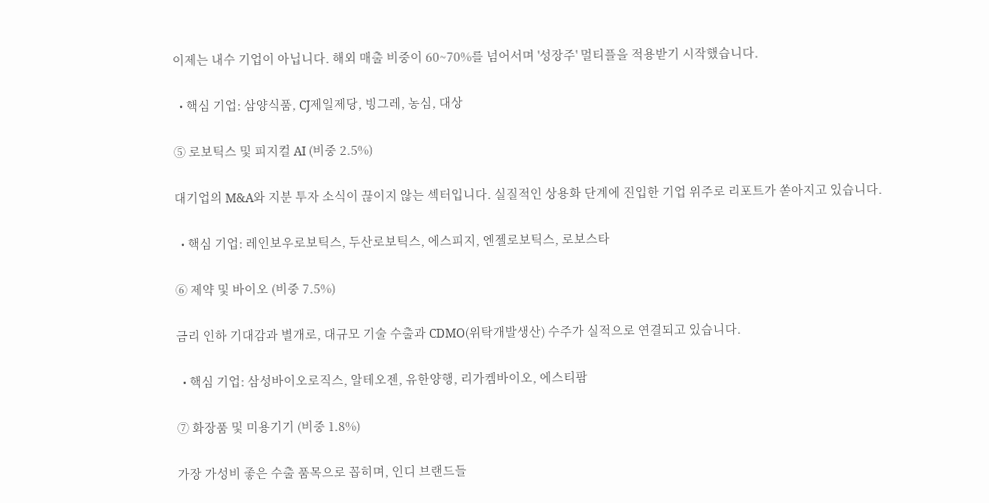이제는 내수 기업이 아닙니다. 해외 매출 비중이 60~70%를 넘어서며 '성장주' 멀티플을 적용받기 시작했습니다.

  • 핵심 기업: 삼양식품, CJ제일제당, 빙그레, 농심, 대상

⑤ 로보틱스 및 피지컬 AI (비중 2.5%)

대기업의 M&A와 지분 투자 소식이 끊이지 않는 섹터입니다. 실질적인 상용화 단계에 진입한 기업 위주로 리포트가 쏟아지고 있습니다.

  • 핵심 기업: 레인보우로보틱스, 두산로보틱스, 에스피지, 엔젤로보틱스, 로보스타

⑥ 제약 및 바이오 (비중 7.5%)

금리 인하 기대감과 별개로, 대규모 기술 수출과 CDMO(위탁개발생산) 수주가 실적으로 연결되고 있습니다.

  • 핵심 기업: 삼성바이오로직스, 알테오젠, 유한양행, 리가켐바이오, 에스티팜

⑦ 화장품 및 미용기기 (비중 1.8%)

가장 가성비 좋은 수출 품목으로 꼽히며, 인디 브랜드들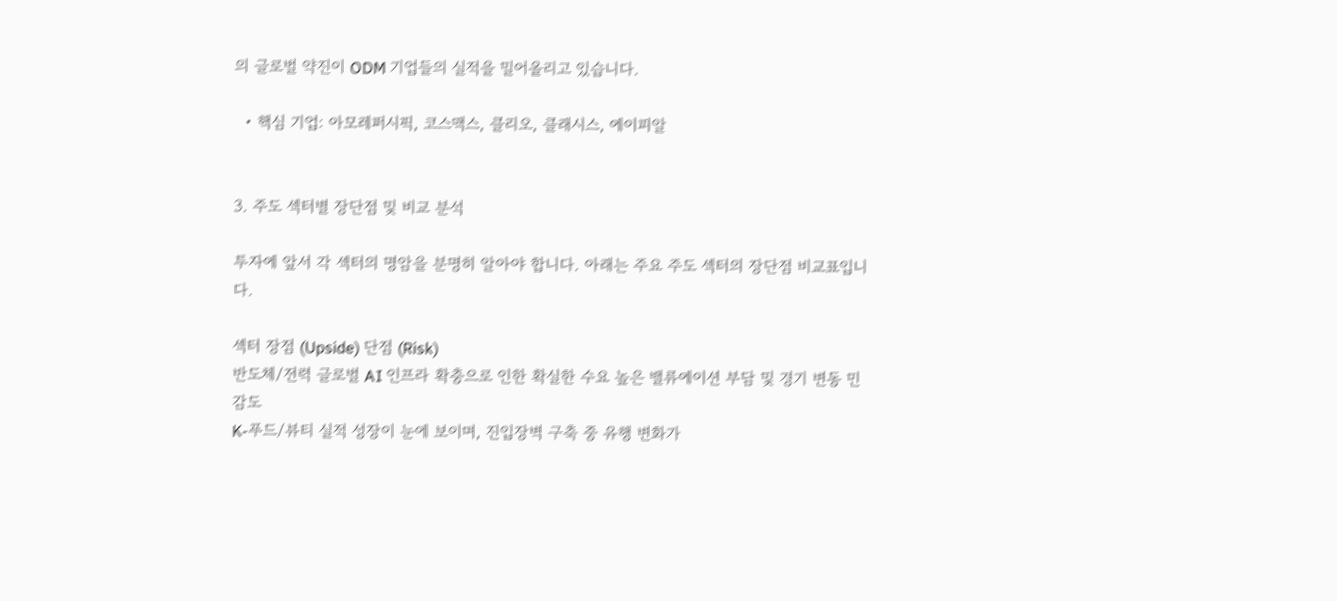의 글로벌 약진이 ODM 기업들의 실적을 밀어올리고 있습니다.

  • 핵심 기업: 아모레퍼시픽, 코스맥스, 클리오, 클래시스, 에이피알


3. 주도 섹터별 장단점 및 비교 분석

투자에 앞서 각 섹터의 명암을 분명히 알아야 합니다. 아래는 주요 주도 섹터의 장단점 비교표입니다.

섹터 장점 (Upside) 단점 (Risk)
반도체/전력 글로벌 AI 인프라 확충으로 인한 확실한 수요 높은 밸류에이션 부담 및 경기 변동 민감도
K-푸드/뷰티 실적 성장이 눈에 보이며, 진입장벽 구축 중 유행 변화가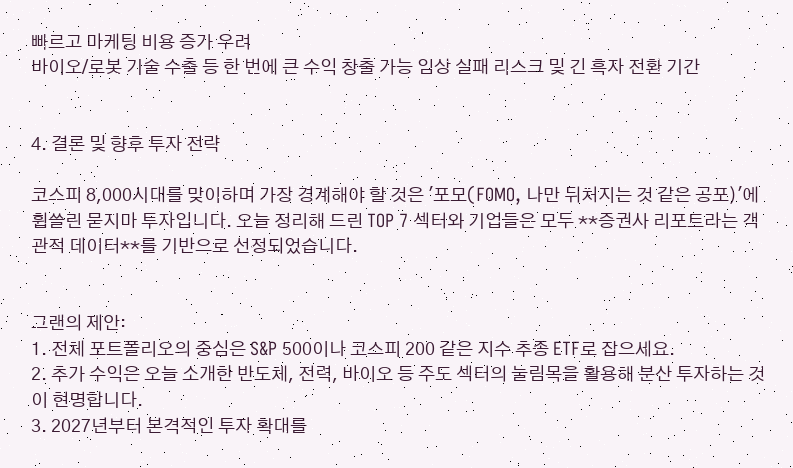빠르고 마케팅 비용 증가 우려
바이오/로봇 기술 수출 등 한 번에 큰 수익 창출 가능 임상 실패 리스크 및 긴 흑자 전환 기간


4. 결론 및 향후 투자 전략

코스피 8,000시대를 맞이하며 가장 경계해야 할 것은 '포모(FOMO, 나만 뒤처지는 것 같은 공포)'에 휩쓸린 묻지마 투자입니다. 오늘 정리해 드린 TOP 7 섹터와 기업들은 모두 **증권사 리포트라는 객관적 데이터**를 기반으로 선정되었습니다.


그랜의 제안:
1. 전체 포트폴리오의 중심은 S&P 500이나 코스피 200 같은 지수 추종 ETF로 잡으세요.
2. 추가 수익은 오늘 소개한 반도체, 전력, 바이오 등 주도 섹터의 눌림목을 활용해 분산 투자하는 것이 현명합니다.
3. 2027년부터 본격적인 투자 확대를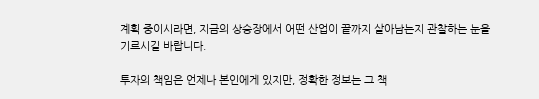계획 중이시라면, 지금의 상승장에서 어떤 산업이 끝까지 살아남는지 관찰하는 눈을 기르시길 바랍니다.

투자의 책임은 언제나 본인에게 있지만, 정확한 정보는 그 책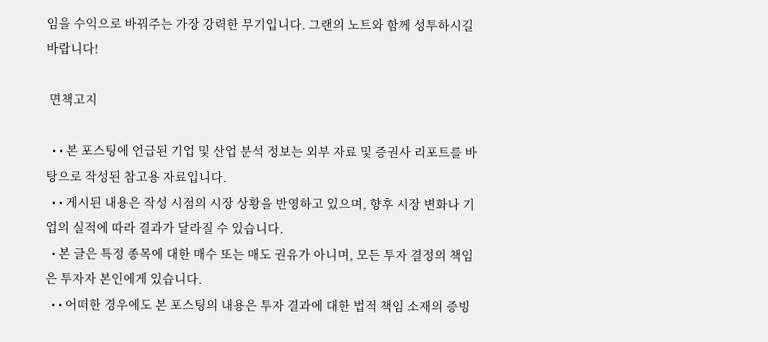임을 수익으로 바꿔주는 가장 강력한 무기입니다. 그랜의 노트와 함께 성투하시길 바랍니다!

 면책고지

  • • 본 포스팅에 언급된 기업 및 산업 분석 정보는 외부 자료 및 증권사 리포트를 바탕으로 작성된 참고용 자료입니다.
  • • 게시된 내용은 작성 시점의 시장 상황을 반영하고 있으며, 향후 시장 변화나 기업의 실적에 따라 결과가 달라질 수 있습니다.
  • 본 글은 특정 종목에 대한 매수 또는 매도 권유가 아니며, 모든 투자 결정의 책임은 투자자 본인에게 있습니다.
  • • 어떠한 경우에도 본 포스팅의 내용은 투자 결과에 대한 법적 책임 소재의 증빙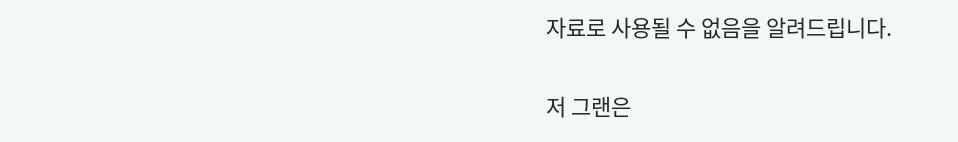자료로 사용될 수 없음을 알려드립니다.

저 그랜은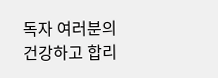독자 여러분의 건강하고 합리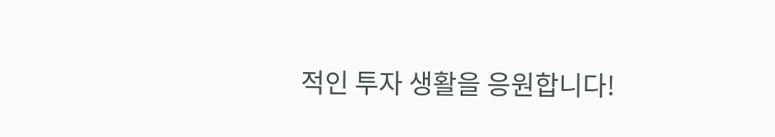적인 투자 생활을 응원합니다!